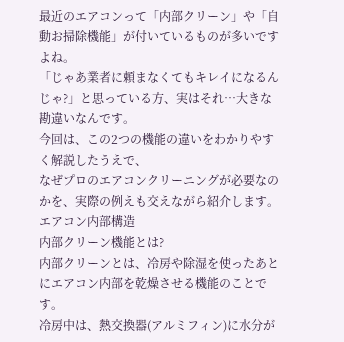最近のエアコンって「内部クリーン」や「自動お掃除機能」が付いているものが多いですよね。
「じゃあ業者に頼まなくてもキレイになるんじゃ?」と思っている方、実はそれ…大きな勘違いなんです。
今回は、この2つの機能の違いをわかりやすく解説したうえで、
なぜプロのエアコンクリーニングが必要なのかを、実際の例えも交えながら紹介します。
エアコン内部構造
内部クリーン機能とは?
内部クリーンとは、冷房や除湿を使ったあとにエアコン内部を乾燥させる機能のことです。
冷房中は、熱交換器(アルミフィン)に水分が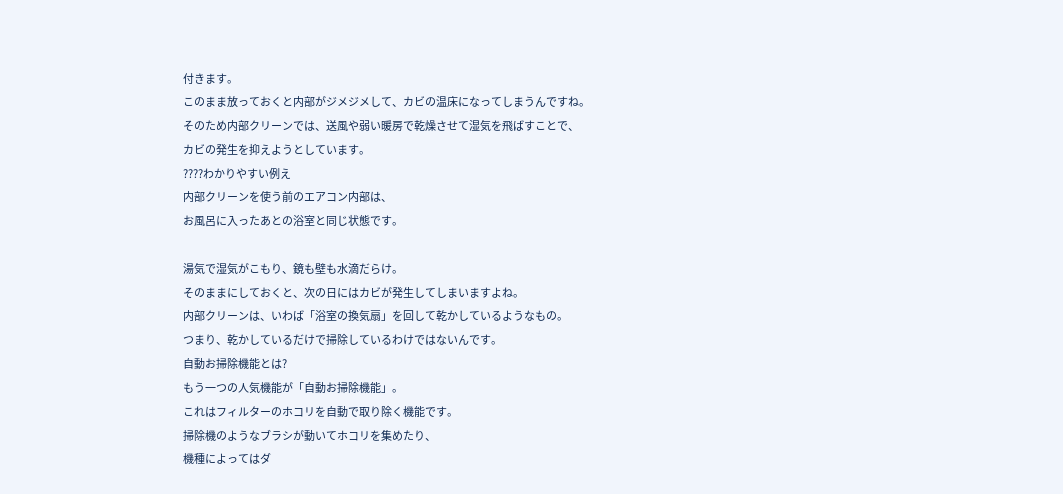付きます。
このまま放っておくと内部がジメジメして、カビの温床になってしまうんですね。
そのため内部クリーンでは、送風や弱い暖房で乾燥させて湿気を飛ばすことで、
カビの発生を抑えようとしています。
????わかりやすい例え
内部クリーンを使う前のエアコン内部は、
お風呂に入ったあとの浴室と同じ状態です。

湯気で湿気がこもり、鏡も壁も水滴だらけ。
そのままにしておくと、次の日にはカビが発生してしまいますよね。
内部クリーンは、いわば「浴室の換気扇」を回して乾かしているようなもの。
つまり、乾かしているだけで掃除しているわけではないんです。
自動お掃除機能とは?
もう一つの人気機能が「自動お掃除機能」。
これはフィルターのホコリを自動で取り除く機能です。
掃除機のようなブラシが動いてホコリを集めたり、
機種によってはダ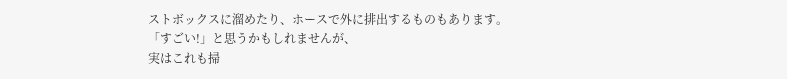ストボックスに溜めたり、ホースで外に排出するものもあります。
「すごい!」と思うかもしれませんが、
実はこれも掃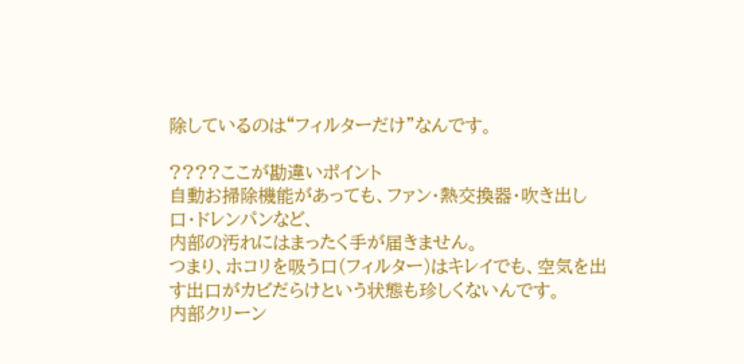除しているのは“フィルターだけ”なんです。

????ここが勘違いポイント
自動お掃除機能があっても、ファン・熱交換器・吹き出し口・ドレンパンなど、
内部の汚れにはまったく手が届きません。
つまり、ホコリを吸う口(フィルター)はキレイでも、空気を出す出口がカビだらけという状態も珍しくないんです。
内部クリーン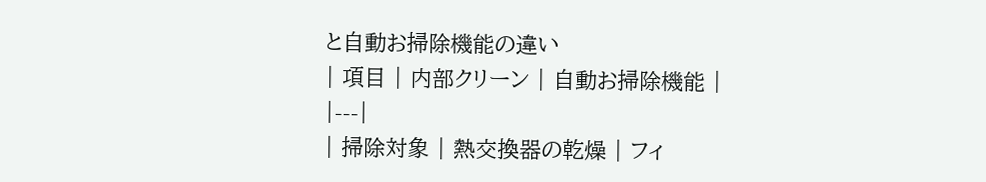と自動お掃除機能の違い
| 項目 | 内部クリーン | 自動お掃除機能 |
|---|
| 掃除対象 | 熱交換器の乾燥 | フィ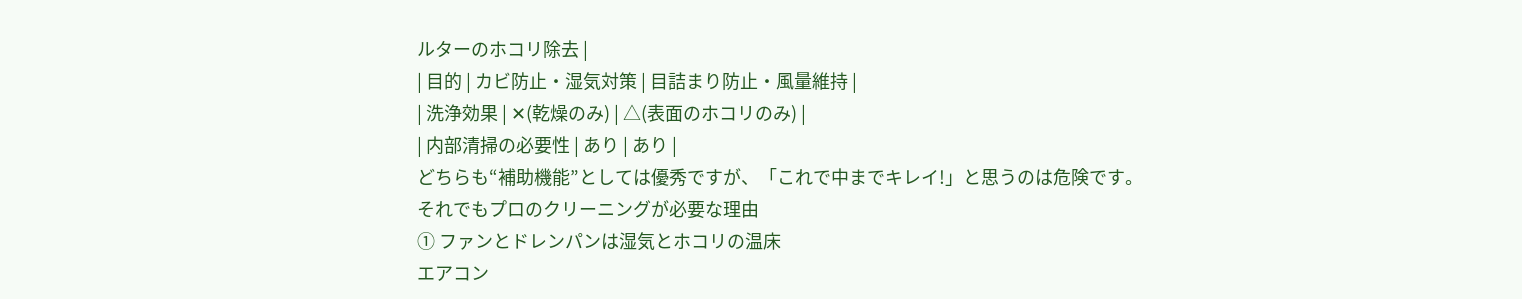ルターのホコリ除去 |
| 目的 | カビ防止・湿気対策 | 目詰まり防止・風量維持 |
| 洗浄効果 | ✕(乾燥のみ) | △(表面のホコリのみ) |
| 内部清掃の必要性 | あり | あり |
どちらも“補助機能”としては優秀ですが、「これで中までキレイ!」と思うのは危険です。
それでもプロのクリーニングが必要な理由
① ファンとドレンパンは湿気とホコリの温床
エアコン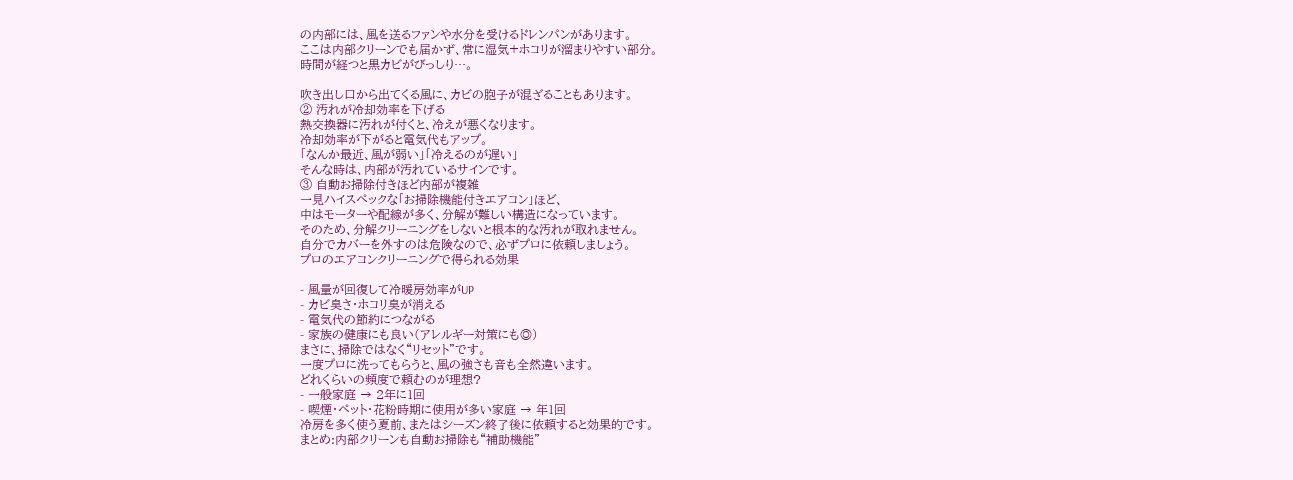の内部には、風を送るファンや水分を受けるドレンパンがあります。
ここは内部クリーンでも届かず、常に湿気+ホコリが溜まりやすい部分。
時間が経つと黒カビがびっしり…。

吹き出し口から出てくる風に、カビの胞子が混ざることもあります。
② 汚れが冷却効率を下げる
熱交換器に汚れが付くと、冷えが悪くなります。
冷却効率が下がると電気代もアップ。
「なんか最近、風が弱い」「冷えるのが遅い」
そんな時は、内部が汚れているサインです。
③ 自動お掃除付きほど内部が複雑
一見ハイスペックな「お掃除機能付きエアコン」ほど、
中はモーターや配線が多く、分解が難しい構造になっています。
そのため、分解クリーニングをしないと根本的な汚れが取れません。
自分でカバーを外すのは危険なので、必ずプロに依頼しましょう。
プロのエアコンクリーニングで得られる効果

- 風量が回復して冷暖房効率がUP
- カビ臭さ・ホコリ臭が消える
- 電気代の節約につながる
- 家族の健康にも良い(アレルギー対策にも◎)
まさに、掃除ではなく“リセット”です。
一度プロに洗ってもらうと、風の強さも音も全然違います。
どれくらいの頻度で頼むのが理想?
- 一般家庭 → 2年に1回
- 喫煙・ペット・花粉時期に使用が多い家庭 → 年1回
冷房を多く使う夏前、またはシーズン終了後に依頼すると効果的です。
まとめ:内部クリーンも自動お掃除も“補助機能”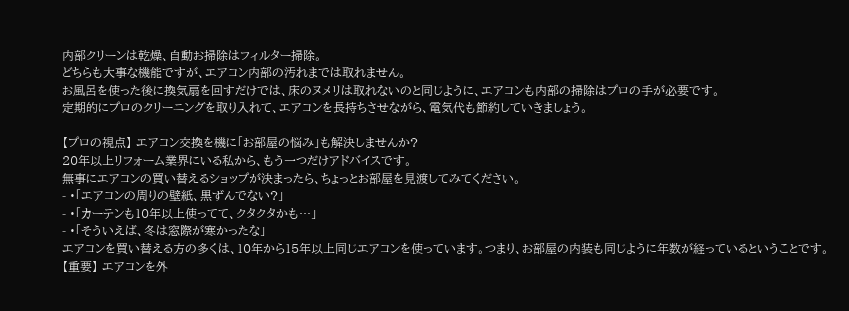内部クリーンは乾燥、自動お掃除はフィルター掃除。
どちらも大事な機能ですが、エアコン内部の汚れまでは取れません。
お風呂を使った後に換気扇を回すだけでは、床のヌメリは取れないのと同じように、エアコンも内部の掃除はプロの手が必要です。
定期的にプロのクリーニングを取り入れて、エアコンを長持ちさせながら、電気代も節約していきましょう。

【プロの視点】 エアコン交換を機に「お部屋の悩み」も解決しませんか?
20年以上リフォーム業界にいる私から、もう一つだけアドバイスです。
無事にエアコンの買い替えるショップが決まったら、ちょっとお部屋を見渡してみてください。
- •「エアコンの周りの壁紙、黒ずんでない?」
- •「カーテンも10年以上使ってて、クタクタかも…」
- •「そういえば、冬は窓際が寒かったな」
エアコンを買い替える方の多くは、10年から15年以上同じエアコンを使っています。つまり、お部屋の内装も同じように年数が経っているということです。
【重要】 エアコンを外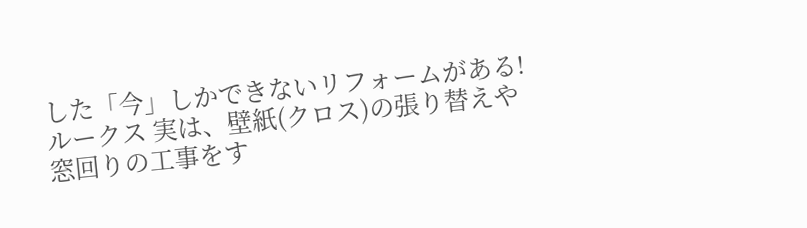した「今」しかできないリフォームがある!
ルークス 実は、壁紙(クロス)の張り替えや窓回りの工事をす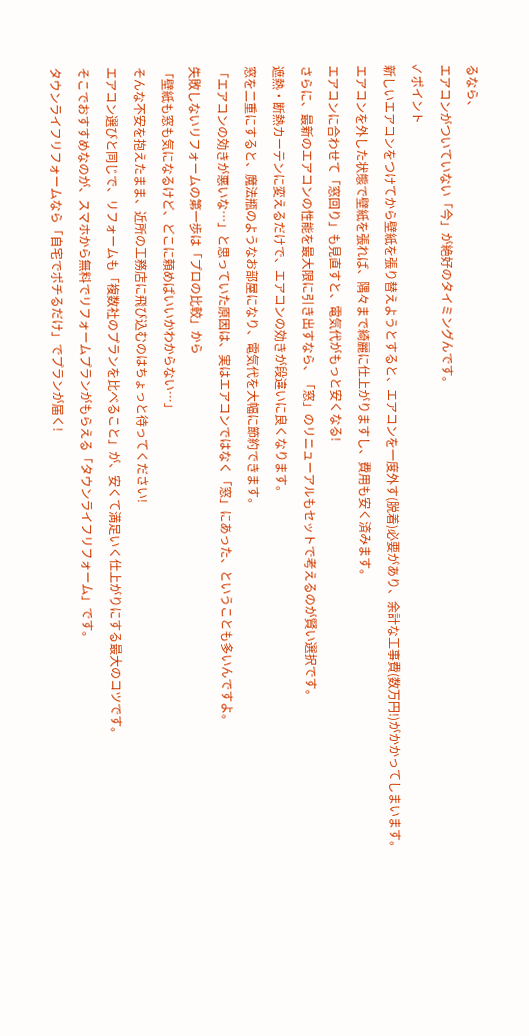るなら、
エアコンがついていない「今」が絶好のタイミングんです。
✓ ポイント
新しいエアコンをつけてから壁紙を張り替えようとすると、エアコンを一度外す(脱着)必要があり、余計な工事費(数万円!)がかかってしまいます。
エアコンを外した状態で壁紙を張れば、隅々まで綺麗に仕上がりますし、費用も安く済みます。
エアコンに合わせて「窓回り」も見直すと、電気代がもっと安くなる!
さらに、最新のエアコンの性能を最大限に引き出すなら、「窓」のリニューアルもセットで考えるのが賢い選択です。
遮熱・断熱カーテンに変えるだけで、エアコンの効きが段違いに良くなります。
窓を二重にすると、魔法瓶のようなお部屋になり、電気代を大幅に節約できます。
「エアコンの効きが悪いな…」と思っていた原因は、実はエアコンではなく「窓」にあった、ということも多いんですよ。
失敗しないリフォームの第一歩は「プロの比較」から
「壁紙も窓も気になるけど、どこに頼めばいいかわからない…」
そんな不安を抱えたまま、近所の工務店に飛び込むのはちょっと待ってください!
エアコン選びと同じで、リフォームも「複数社のプランを比べること」が、安くて満足いく仕上がりにする最大のコツです。
そこでおすすめなのが、スマホから無料でリフォームプランがもらえる「タウンライフリフォーム」です。
タウンライフリフォームなら「自宅でポチるだけ」でプランが届く!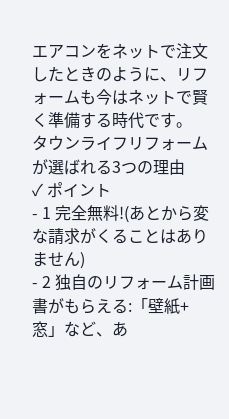エアコンをネットで注文したときのように、リフォームも今はネットで賢く準備する時代です。
タウンライフリフォームが選ばれる3つの理由
✓ ポイント
- 1 完全無料!(あとから変な請求がくることはありません)
- 2 独自のリフォーム計画書がもらえる:「壁紙+窓」など、あ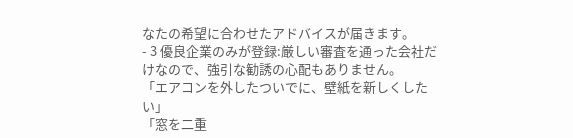なたの希望に合わせたアドバイスが届きます。
- 3 優良企業のみが登録:厳しい審査を通った会社だけなので、強引な勧誘の心配もありません。
「エアコンを外したついでに、壁紙を新しくしたい」
「窓を二重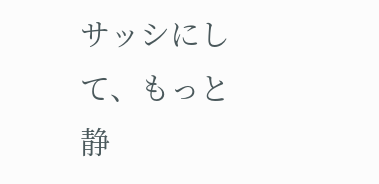サッシにして、もっと静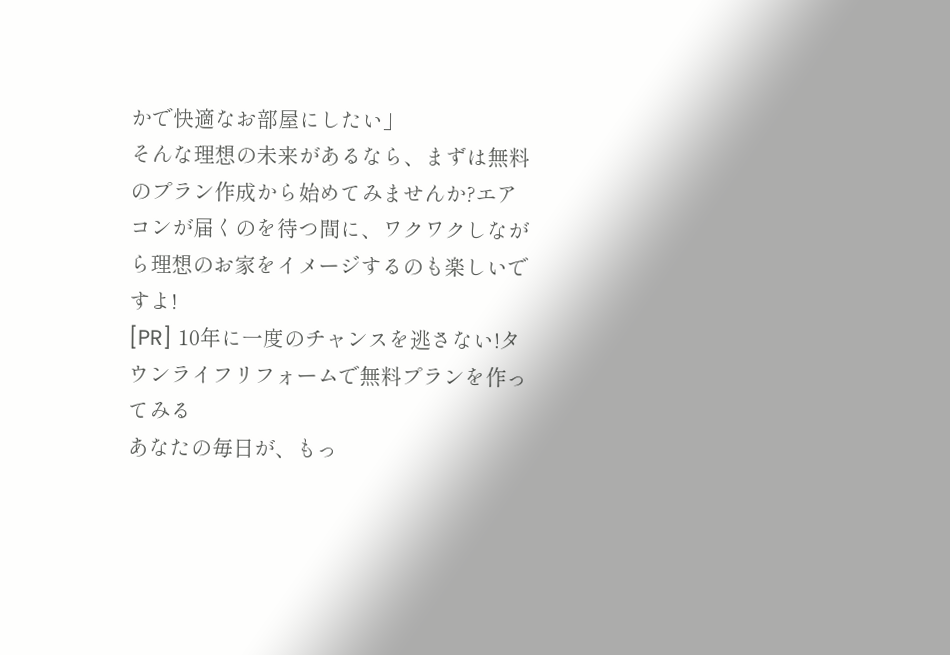かで快適なお部屋にしたい」
そんな理想の未来があるなら、まずは無料のプラン作成から始めてみませんか?エアコンが届くのを待つ間に、ワクワクしながら理想のお家をイメージするのも楽しいですよ!
[PR] 10年に一度のチャンスを逃さない!タウンライフリフォームで無料プランを作ってみる
あなたの毎日が、もっ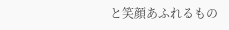と笑顔あふれるもの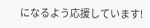になるよう応援しています!